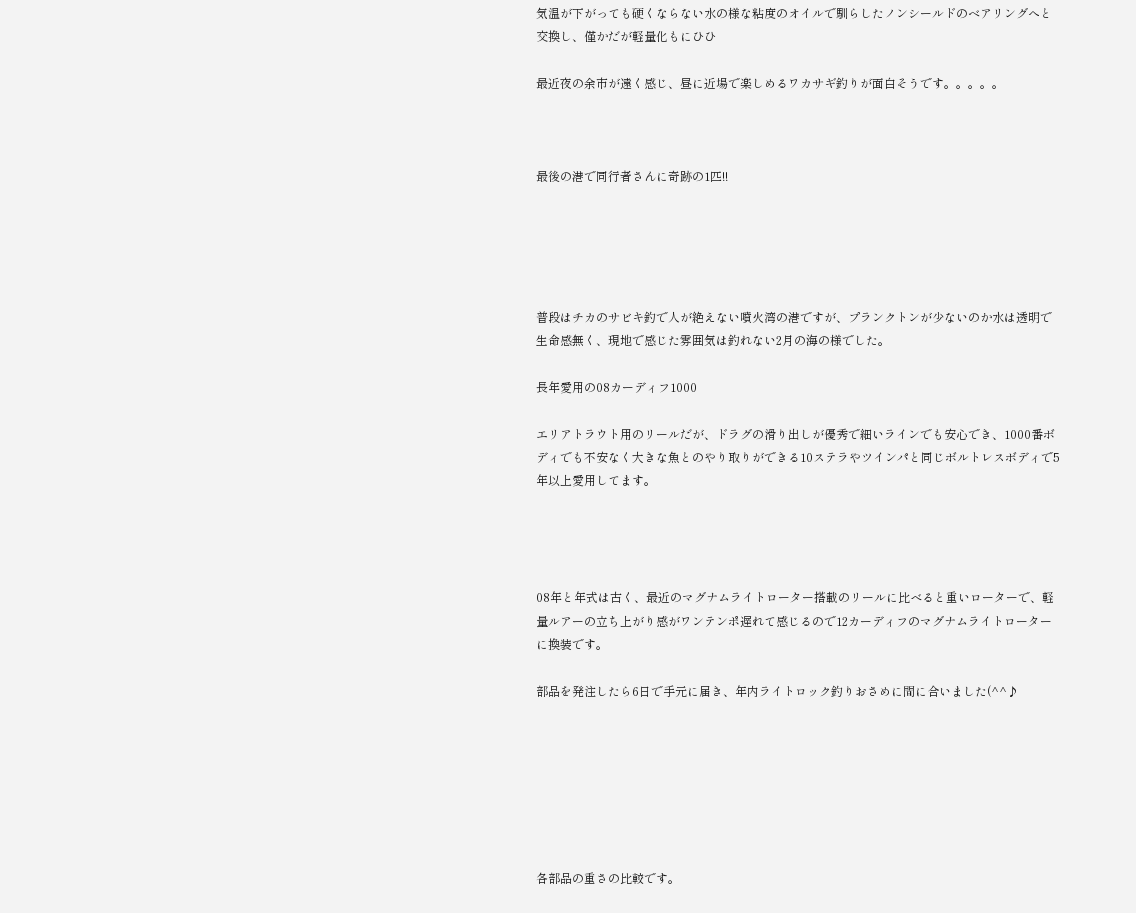気温が下がっても硬くならない水の様な粘度のオイルで馴らしたノンシールドのベアリングへと交換し、僅かだが軽量化もにひひ

最近夜の余市が遠く感じ、昼に近場で楽しめるワカサギ釣りが面白そうです。。。。。



最後の港で同行者さんに奇跡の1匹!!





普段はチカのサビキ釣で人が絶えない噴火湾の港ですが、プランクトンが少ないのか水は透明で生命感無く、現地で感じた雰囲気は釣れない2月の海の様でした。

長年愛用の08カーディフ1000

エリアトラウト用のリールだが、ドラグの滑り出しが優秀で細いラインでも安心でき、1000番ボディでも不安なく大きな魚とのやり取りができる10ステラやツインパと同じボルトレスボディで5年以上愛用してます。




08年と年式は古く、最近のマグナムライトローター搭載のリールに比べると重いローターで、軽量ルアーの立ち上がり感がワンテンポ遅れて感じるので12カーディフのマグナムライトローターに換装です。

部品を発注したら6日で手元に届き、年内ライトロック釣りおさめに間に合いました(^^♪







各部品の重さの比較です。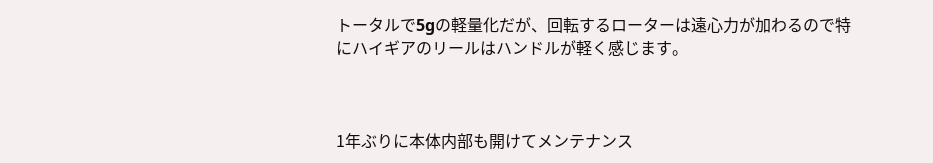トータルで5gの軽量化だが、回転するローターは遠心力が加わるので特にハイギアのリールはハンドルが軽く感じます。



1年ぶりに本体内部も開けてメンテナンス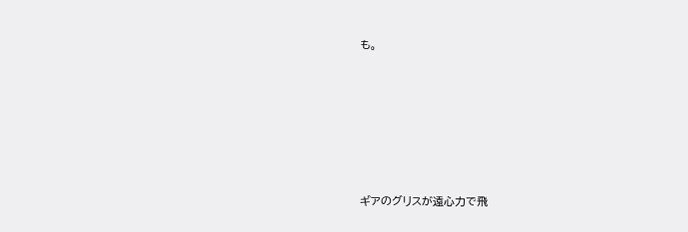も。











ギアのグリスが遠心力で飛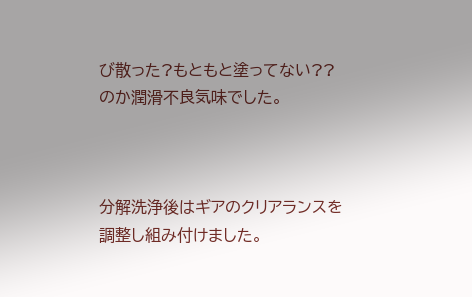び散った?もともと塗ってない??のか潤滑不良気味でした。



分解洗浄後はギアのクリアランスを調整し組み付けました。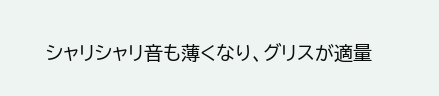シャリシャリ音も薄くなり、グリスが適量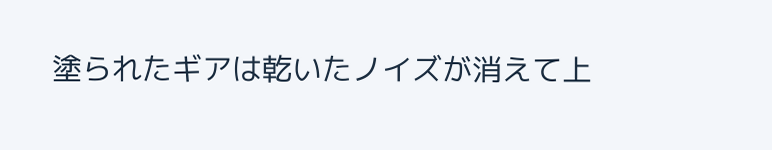塗られたギアは乾いたノイズが消えて上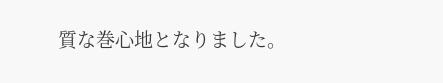質な巻心地となりました。